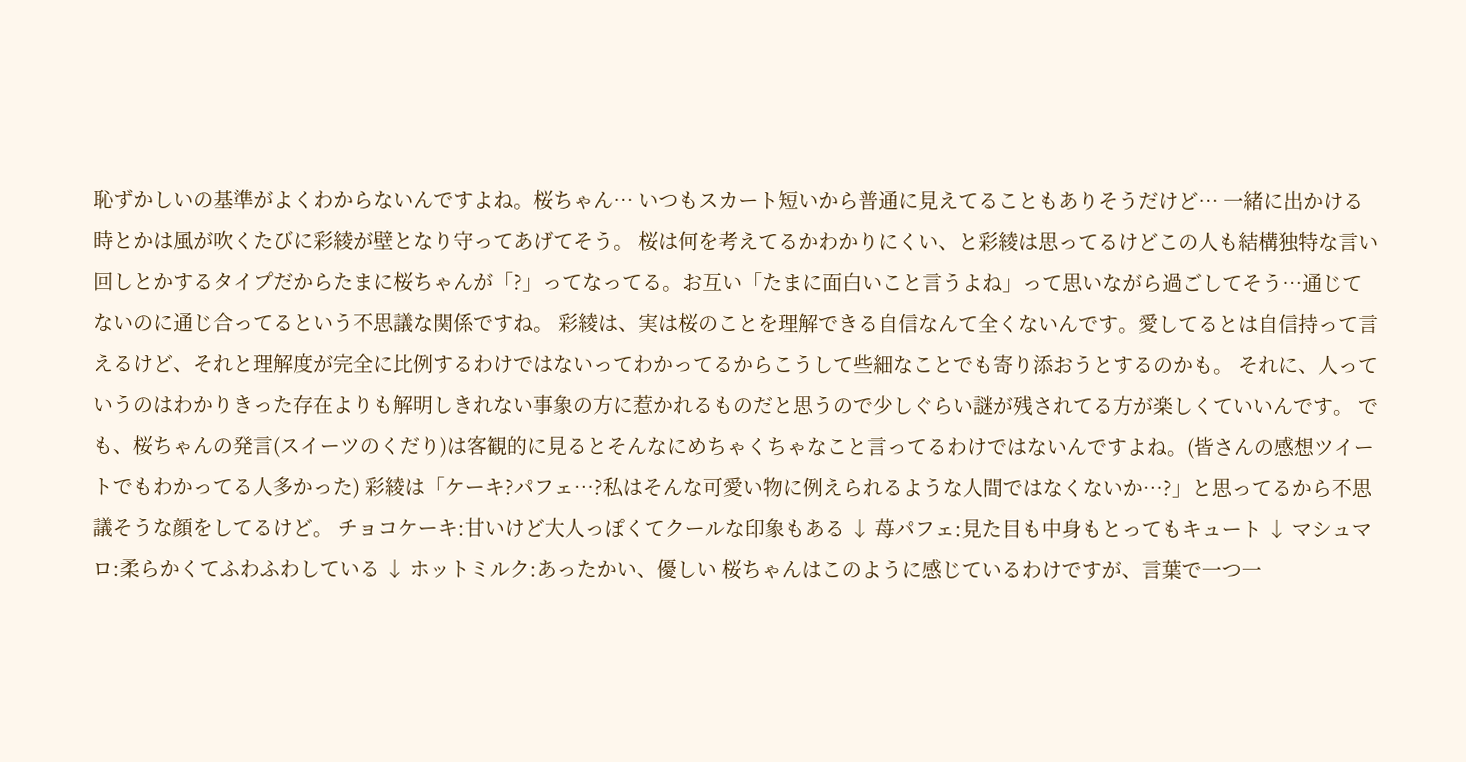恥ずかしいの基準がよくわからないんですよね。桜ちゃん… いつもスカート短いから普通に見えてることもありそうだけど… 一緒に出かける時とかは風が吹くたびに彩綾が壁となり守ってあげてそう。 桜は何を考えてるかわかりにくい、と彩綾は思ってるけどこの人も結構独特な言い回しとかするタイプだからたまに桜ちゃんが「?」ってなってる。お互い「たまに面白いこと言うよね」って思いながら過ごしてそう…通じてないのに通じ合ってるという不思議な関係ですね。 彩綾は、実は桜のことを理解できる自信なんて全くないんです。愛してるとは自信持って言えるけど、それと理解度が完全に比例するわけではないってわかってるからこうして些細なことでも寄り添おうとするのかも。 それに、人っていうのはわかりきった存在よりも解明しきれない事象の方に惹かれるものだと思うので少しぐらい謎が残されてる方が楽しくていいんです。 でも、桜ちゃんの発言(スイーツのくだり)は客観的に見るとそんなにめちゃくちゃなこと言ってるわけではないんですよね。(皆さんの感想ツイートでもわかってる人多かった) 彩綾は「ケーキ?パフェ…?私はそんな可愛い物に例えられるような人間ではなくないか…?」と思ってるから不思議そうな顔をしてるけど。 チョコケーキ:甘いけど大人っぽくてクールな印象もある ↓ 苺パフェ:見た目も中身もとってもキュート ↓ マシュマロ:柔らかくてふわふわしている ↓ ホットミルク:あったかい、優しい 桜ちゃんはこのように感じているわけですが、言葉で一つ一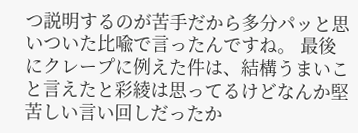つ説明するのが苦手だから多分パッと思いついた比喩で言ったんですね。 最後にクレープに例えた件は、結構うまいこと言えたと彩綾は思ってるけどなんか堅苦しい言い回しだったか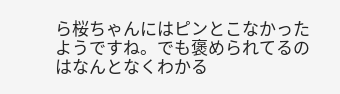ら桜ちゃんにはピンとこなかったようですね。でも褒められてるのはなんとなくわかる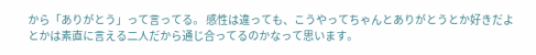から「ありがとう」って言ってる。 感性は違っても、こうやってちゃんとありがとうとか好きだよとかは素直に言える二人だから通じ合ってるのかなって思います。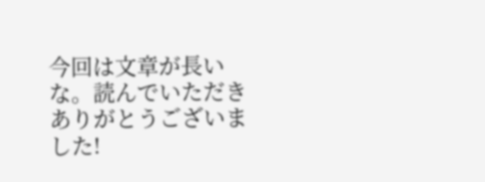今回は文章が長いな。読んでいただきありがとうございました!